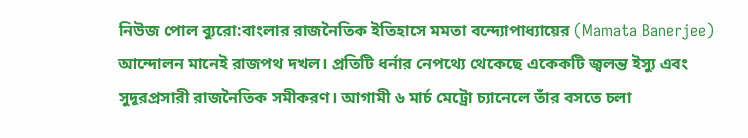নিউজ পোল ব্যুরো:বাংলার রাজনৈতিক ইতিহাসে মমতা বন্দ্যোপাধ্যায়ের (Mamata Banerjee) আন্দোলন মানেই রাজপথ দখল। প্রতিটি ধর্নার নেপথ্যে থেকেছে একেকটি জ্বলন্ত ইস্যু এবং সুদূরপ্রসারী রাজনৈতিক সমীকরণ। আগামী ৬ মার্চ মেট্রো চ্যানেলে তাঁর বসতে চলা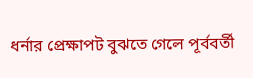ধর্নার প্রেক্ষাপট বুঝতে গেলে পূর্ববর্তী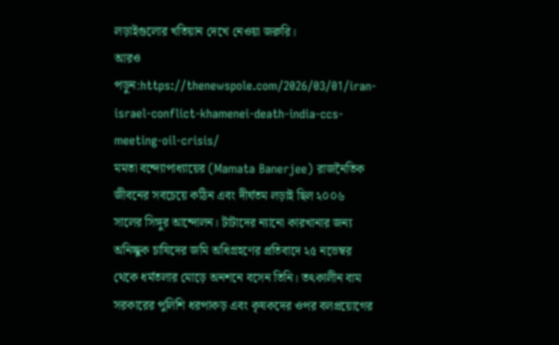লড়াইগুলোর খতিয়ান দেখে নেওয়া জরুরি।
আরও পড়ুন:https://thenewspole.com/2026/03/01/iran-israel-conflict-khamenei-death-india-ccs-meeting-oil-crisis/
মমতা বন্দ্যোপাধ্যায়ের (Mamata Banerjee) রাজনৈতিক জীবনের সবচেয়ে কঠিন এবং দীর্ঘতম লড়াই ছিল ২০০৬ সালের সিঙ্গুর আন্দোলন। টাটাদের ন্যানো কারখানার জন্য অনিচ্ছুক চাষিদের জমি অধিগ্রহণের প্রতিবাদে ২৫ নভেম্বর থেকে ধর্মতলার মোড়ে অনশনে বসেন তিনি। তৎকালীন বাম সরকারের পুলিশি ধরপাকড় এবং কৃষকদের ওপর বলপ্রয়োগের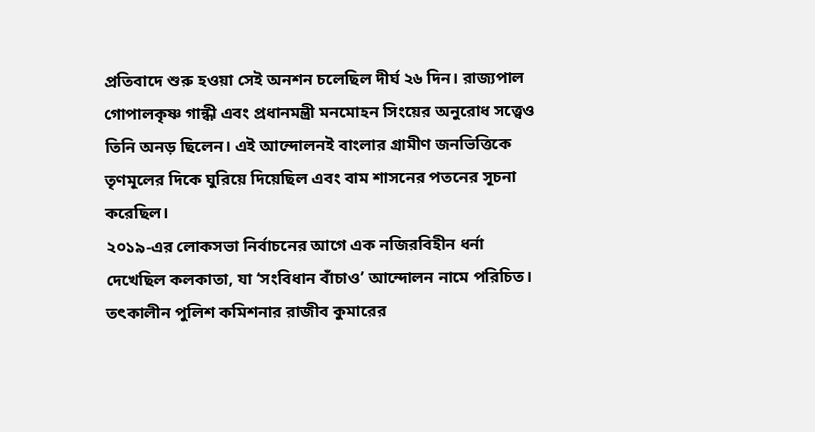প্রতিবাদে শুরু হওয়া সেই অনশন চলেছিল দীর্ঘ ২৬ দিন। রাজ্যপাল গোপালকৃষ্ণ গান্ধী এবং প্রধানমন্ত্রী মনমোহন সিংয়ের অনুরোধ সত্ত্বেও তিনি অনড় ছিলেন। এই আন্দোলনই বাংলার গ্রামীণ জনভিত্তিকে তৃণমূলের দিকে ঘুরিয়ে দিয়েছিল এবং বাম শাসনের পতনের সূচনা করেছিল।
২০১৯-এর লোকসভা নির্বাচনের আগে এক নজিরবিহীন ধর্না দেখেছিল কলকাতা, যা ‘সংবিধান বাঁচাও’ আন্দোলন নামে পরিচিত। তৎকালীন পুলিশ কমিশনার রাজীব কুমারের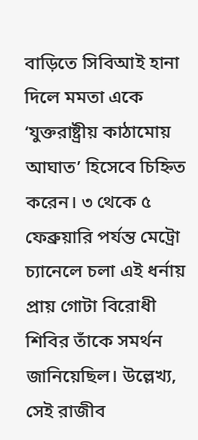বাড়িতে সিবিআই হানা দিলে মমতা একে ‘যুক্তরাষ্ট্রীয় কাঠামোয় আঘাত’ হিসেবে চিহ্নিত করেন। ৩ থেকে ৫ ফেব্রুয়ারি পর্যন্ত মেট্রো চ্যানেলে চলা এই ধর্নায় প্রায় গোটা বিরোধী শিবির তাঁকে সমর্থন জানিয়েছিল। উল্লেখ্য, সেই রাজীব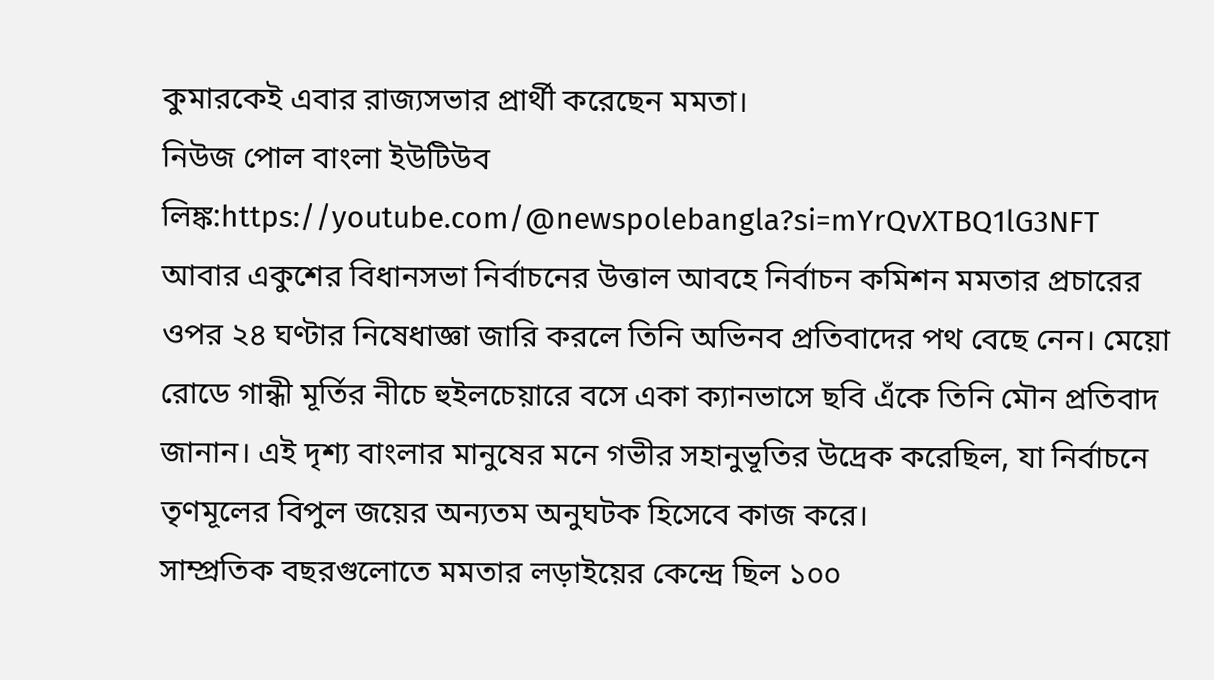কুমারকেই এবার রাজ্যসভার প্রার্থী করেছেন মমতা।
নিউজ পোল বাংলা ইউটিউব লিঙ্ক:https://youtube.com/@newspolebangla?si=mYrQvXTBQ1lG3NFT
আবার একুশের বিধানসভা নির্বাচনের উত্তাল আবহে নির্বাচন কমিশন মমতার প্রচারের ওপর ২৪ ঘণ্টার নিষেধাজ্ঞা জারি করলে তিনি অভিনব প্রতিবাদের পথ বেছে নেন। মেয়ো রোডে গান্ধী মূর্তির নীচে হুইলচেয়ারে বসে একা ক্যানভাসে ছবি এঁকে তিনি মৌন প্রতিবাদ জানান। এই দৃশ্য বাংলার মানুষের মনে গভীর সহানুভূতির উদ্রেক করেছিল, যা নির্বাচনে তৃণমূলের বিপুল জয়ের অন্যতম অনুঘটক হিসেবে কাজ করে।
সাম্প্রতিক বছরগুলোতে মমতার লড়াইয়ের কেন্দ্রে ছিল ১০০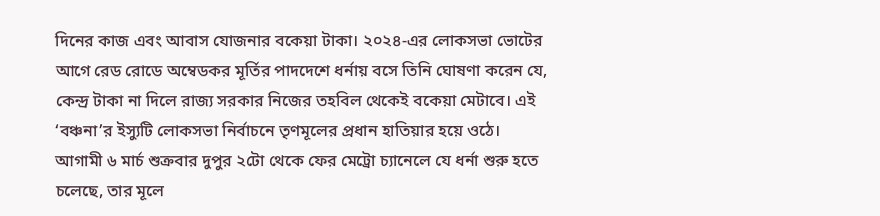দিনের কাজ এবং আবাস যোজনার বকেয়া টাকা। ২০২৪-এর লোকসভা ভোটের আগে রেড রোডে অম্বেডকর মূর্তির পাদদেশে ধর্নায় বসে তিনি ঘোষণা করেন যে, কেন্দ্র টাকা না দিলে রাজ্য সরকার নিজের তহবিল থেকেই বকেয়া মেটাবে। এই ‘বঞ্চনা’র ইস্যুটি লোকসভা নির্বাচনে তৃণমূলের প্রধান হাতিয়ার হয়ে ওঠে।
আগামী ৬ মার্চ শুক্রবার দুপুর ২টো থেকে ফের মেট্রো চ্যানেলে যে ধর্না শুরু হতে চলেছে, তার মূলে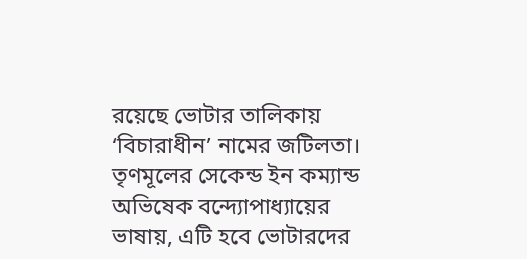রয়েছে ভোটার তালিকায় ‘বিচারাধীন’ নামের জটিলতা। তৃণমূলের সেকেন্ড ইন কম্যান্ড অভিষেক বন্দ্যোপাধ্যায়ের ভাষায়, এটি হবে ভোটারদের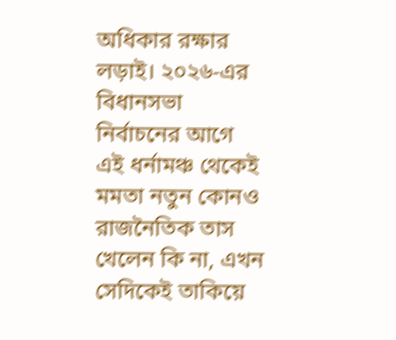অধিকার রক্ষার লড়াই। ২০২৬-এর বিধানসভা নির্বাচনের আগে এই ধর্নামঞ্চ থেকেই মমতা নতুন কোনও রাজনৈতিক তাস খেলেন কি না, এখন সেদিকেই তাকিয়ে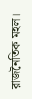রাজনৈতিক মহল।